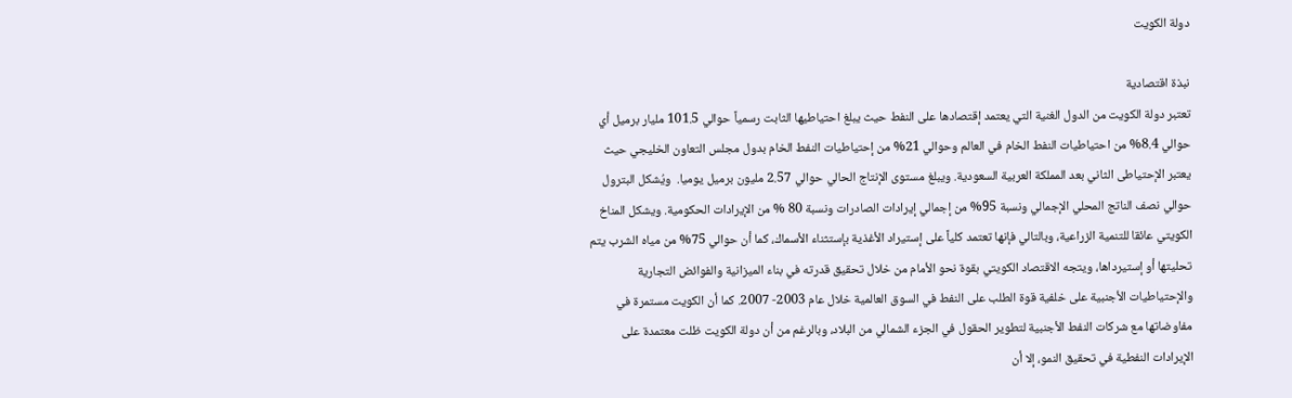دولة الكويت

نبذة اقتصادية
تعتبر دولة الكويت من الدول الغنية التي يعتمد إقتصادها على النفط حيث يبلغ احتياطيها الثابت رسمياً حوالي 101.5 مليار برميل أي حوالي 8.4% من احتياطيات النفط الخام في العالم وحوالي 21% من إحتياطيات النفط الخام بدول مجلس التعاون الخليجي حيث يعتبر الإحتياطى الثاني بعد المملكة العربية السعودية. ويبلغ مستوى الإنتاج الحالي حوالي 2.57 مليون برميل يوميا.  ويُشكل البترول حوالي نصف الناتج المحلي الإجمالي ونسبة 95% من إجمالي إيرادات الصادرات ونسبة 80 % من الإيرادات الحكومية. ويشكل المناخ الكويتي عائقا للتنمية الزراعية، وبالتالي فإنها تعتمد كلياً على إستيراد الأغذية بإستثناء الأسماك، كما أن حوالي 75% من مياه الشرب يتم تحليتها أو إستيرداها، ويتجه الاقتصاد الكويتي بقوة نحو الأمام من خلال تحقيق قدرته في بناء الميزانية والفوائض التجارية والإحتياطيات الأجنبية على خلفية قوة الطلب على النفط في السوق العالمية خلال عام 2003- 2007. كما أن الكويت مستمرة في مفاوضاتها مع شركات النفط الأجنبية لتطوير الحقول في الجزء الشمالي من البلاد، وبالرغم من أن دولة الكويت ظلت معتمدة على الإيرادات النفطية في تحقيق النمو، إلا أن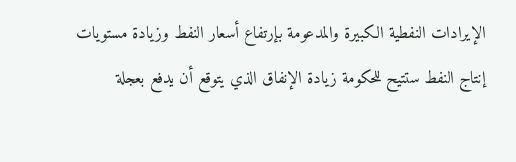الإيرادات النفطية الكبيرة والمدعومة بإرتفاع أسعار النفط وزيادة مستويات إنتاج النفط ستتيح للحكومة زيادة الإنفاق الذي يتوقع أن يدفع بعجلة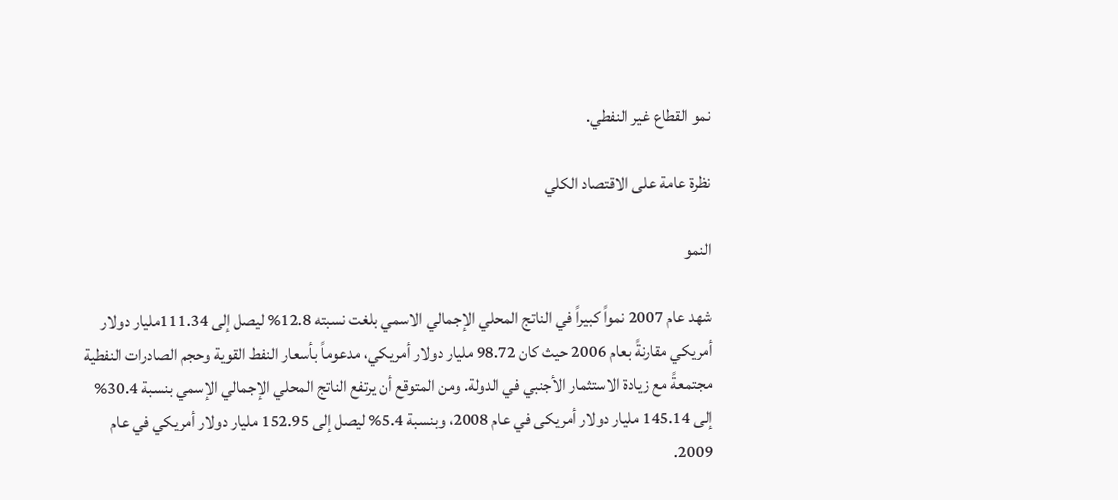نمو القطاع غير النفطي.

نظرة عامة على الاقتصاد الكلي

النمو

شهد عام 2007 نمواً كبيراً في الناتج المحلي الإجمالي الاسمي بلغت نسبته 12.8% ليصل إلى 111.34مليار دولار أمريكي مقارنةً بعام 2006 حيث كان 98.72 مليار دولار أمريكي، مدعوماً بأسعار النفط القوية وحجم الصادرات النفطية مجتمعةً مع زيادة الاستثمار الأجنبي في الدولة. ومن المتوقع أن يرتفع الناتج المحلي الإجمالي الإسمي بنسبة 30.4% إلى 145.14 مليار دولار أمريكى في عام 2008، وبنسبة 5.4% ليصل إلى 152.95 مليار دولار أمريكي في عام 2009.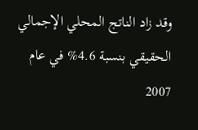وقد زاد الناتج المحلي الإجمالي الحقيقي بنسبة 4.6% في عام 2007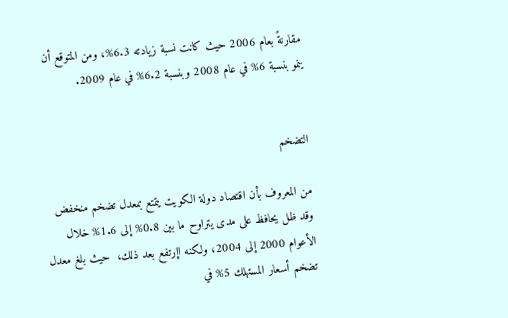مقارنةً بعام 2006 حيث كانت نسبة زيادته 6.3%، ومن المتوقع أن ينمو بنسبة 6% في عام 2008 وبنسبة 6.2% في عام 2009.


التضخم

من المعروف بأن اقتصاد دولة الكويت يتمتع بمعدل تضخم منخفض وقد ظل يحافظ على مدى يتراوح ما بين 0.8% إلى 1.6% خلال الأعوام 2000 إلى 2004، ولكنه اإرتفع بعد ذلك،  حيث بلغ معدل تضخم أسعار المستهلك 5% في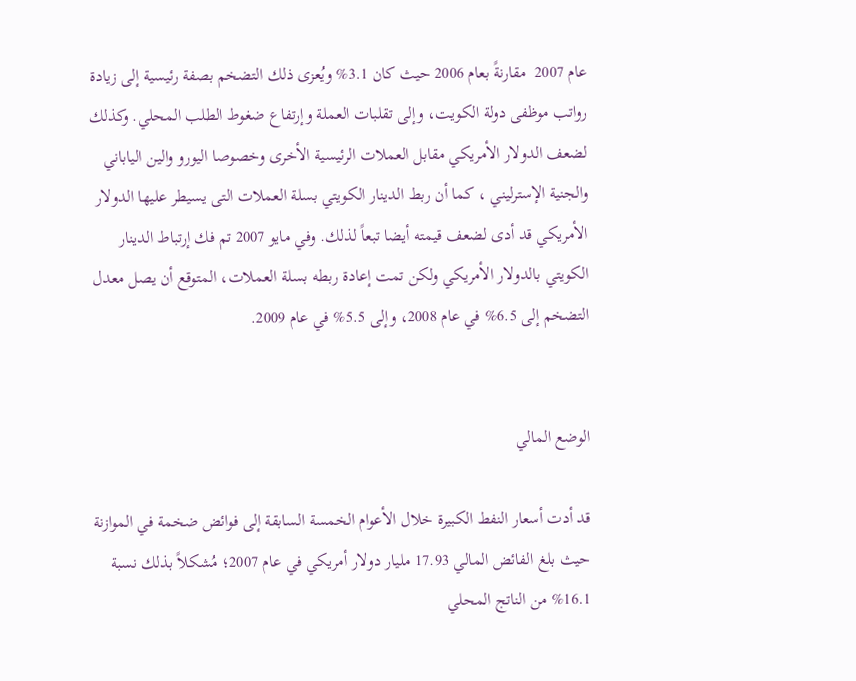عام 2007  مقارنةً بعام 2006 حيث كان 3.1% ويُعزى ذلك التضخم بصفة رئيسية إلى زيادة رواتب موظفى دولة الكويت، وإلى تقلبات العملة وإرتفاع ضغوط الطلب المحلي. وكذلك لضعف الدولار الأمريكي مقابل العملات الرئيسية الأخرى وخصوصا اليورو والين الياباني والجنية الإسترليني ، كما أن ربط الدينار الكويتي بسلة العملات التى يسيطر عليها الدولار الأمريكي قد أدى لضعف قيمته أيضا تبعاً لذلك. وفي مايو 2007 تم فك إرتباط الدينار الكويتي بالدولار الأمريكي ولكن تمت إعادة ربطه بسلة العملات، المتوقع أن يصل معدل التضخم إلى 6.5% في عام 2008، وإلى 5.5% في عام 2009.


الوضع المالي

قد أدت أسعار النفط الكبيرة خلال الأعوام الخمسة السابقة إلى فوائض ضخمة في الموازنة حيث بلغ الفائض المالي 17.93 مليار دولار أمريكي في عام 2007؛ مُشكلاً بذلك نسبة 16.1% من الناتج المحلي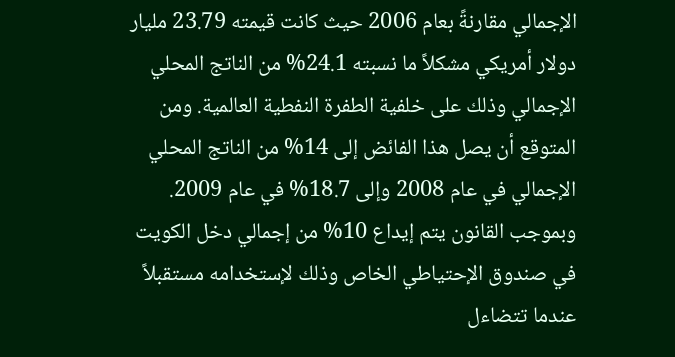الإجمالي مقارنةً بعام 2006 حيث كانت قيمته 23.79 مليار دولار أمريكي مشكلاً ما نسبته 24.1% من الناتج المحلي الإجمالي وذلك على خلفية الطفرة النفطية العالمية. ومن المتوقع أن يصل هذا الفائض إلى 14% من الناتج المحلي الإجمالي في عام 2008 وإلى 18.7% في عام 2009. وبموجب القانون يتم إيداع 10% من إجمالي دخل الكويت في صندوق الإحتياطي الخاص وذلك لإستخدامه مستقبلاً عندما تتضاءل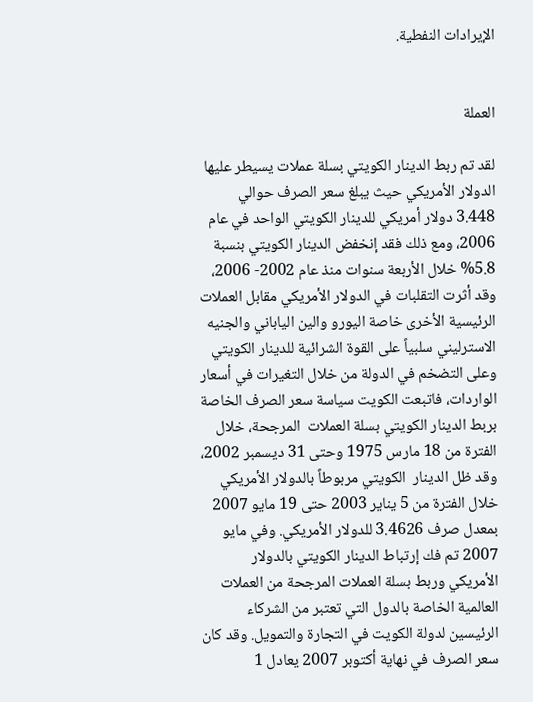الإيرادات النفطية.


العملة

لقد تم ربط الدينار الكويتي بسلة عملات يسيطر عليها الدولار الأمريكي حيث يبلغ سعر الصرف حوالي 3.448 دولار أمريكي للدينار الكويتي الواحد في عام 2006، ومع ذلك فقد إنخفض الدينار الكويتي بنسبة 5.8% خلال الأربعة سنوات منذ عام 2002- 2006،  وقد أثرت التقلبات في الدولار الأمريكي مقابل العملات الرئيسية الأخرى خاصة اليورو والين الياباني والجنيه الاسترليني سلبياً على القوة الشرائية للدينار الكويتي وعلى التضخم في الدولة من خلال التغيرات في أسعار الواردات، فاتبعت الكويت سياسة سعر الصرف الخاصة بربط الدينار الكويتي بسلة العملات  المرجحة، خلال الفترة من 18 مارس 1975 وحتى 31 ديسمبر 2002، وقد ظل الدينار  الكويتي مربوطاً بالدولار الأمريكي خلال الفترة من 5 يناير 2003 حتى 19 مايو 2007 بمعدل صرف 3.4626 للدولار الأمريكي. وفي مايو 2007 تم فك إرتباط الدينار الكويتي بالدولار الأمريكي وربط بسلة العملات المرجحة من العملات العالمية الخاصة بالدول التي تعتبر من الشركاء الرئيسين لدولة الكويت في التجارة والتمويل. وقد كان سعر الصرف في نهاية أكتوبر 2007 يعادل 1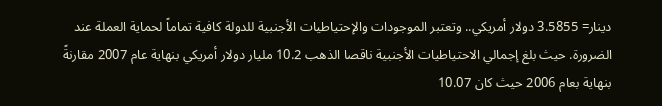دينار= 3.5855 دولار أمريكي.. وتعتبر الموجودات والإحتياطيات الأجنبية للدولة كافية تماماً لحماية العملة عند الضرورة. حيث بلغ إجمالي الاحتياطيات الأجنبية ناقصا الذهب 10.2 مليار دولار أمريكي بنهاية عام 2007 مقارنةً بنهاية بعام 2006 حيث كان 10.07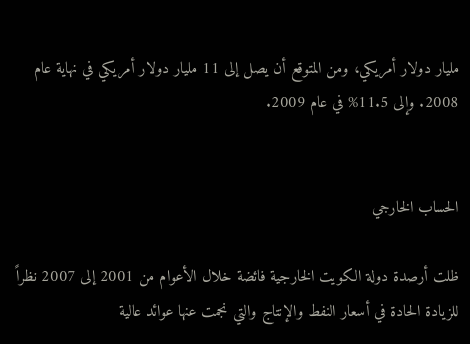مليار دولار أمريكي، ومن المتوقع أن يصل إلى 11 مليار دولار أمريكي في نهاية عام 2008. وإلى 11.5% في عام 2009.


الحساب الخارجي

ظلت أرصدة دولة الكويت الخارجية فائضة خلال الأعوام من 2001 إلى 2007 نظراً للزيادة الحادة في أسعار النفط والإنتاج والتي نجمت عنها عوائد عالية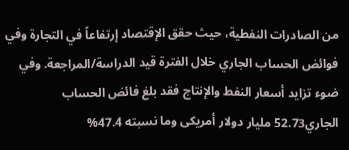من الصادرات النفطية، حيث حقق الإقتصاد إرتفاعاً في التجارة وفي فوائض الحساب الجاري خلال الفترة قيد الدراسة/المراجعة. وفي ضوء تزايد أسعار النفط والإنتاج فقد بلغ فائض الحساب الجاري52.73 مليار دولار أمريكى وما نسبته 47.4%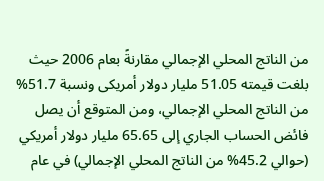من الناتج المحلي الإجمالي مقارنةً بعام 2006 حيث بلغت قيمته 51.05 مليار دولار أمريكى ونسبة 51.7% من الناتج المحلي الإجمالي، ومن المتوقع أن يصل فائض الحساب الجاري إلى 65.65 مليار دولار أمريكي (حوالي 45.2% من الناتج المحلي الإجمالي) في عام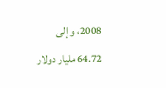2008، و إلى 64.72 مليار دولار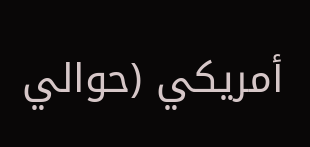أمريكي (حوالي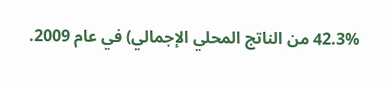42.3% من الناتج المحلي الإجمالي) في عام 2009.